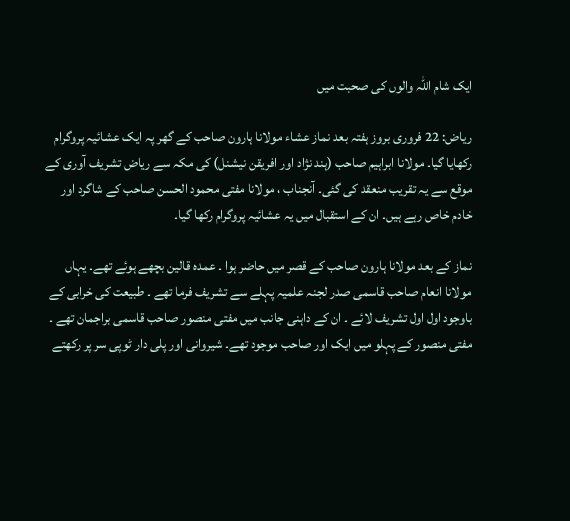ایک شام اللہ والوں کی صحبت میں

ریاض: 22 فروری بروز ہفتہ بعد نماز عشاء مولانا ہارون صاحب کے گھر پہ ایک عشائیہ پروگرام رکھایا گیا۔ مولانا ابراہیم صاحب (ہند نژاد اور افریقن نیشنل) کی مکہ سے ریاض تشریف آوری کے موقع سے یہ تقریب منعقد کی گئی۔ آنجناب ، مولانا مفتی محمود الحسن صاحب کے شاگرد اور خادم خاص رہے ہیں۔ ان کے استقبال میں یہ عشائیہ پروگرام رکھا گیا۔

نماز کے بعد مولانا ہارون صاحب کے قصر میں حاضر ہوا ۔ عمدہ قالین بچھے ہوئے تھے۔ یہاں مولانا انعام صاحب قاسمی صدر لجنہ علمیہ پہلے سے تشریف فرما تھے ۔ طبیعت کی خرابی کے باوجود اول اول تشریف لائے ۔ ان کے داہنی جانب میں مفتی منصور صاحب قاسمی براجمان تھے ۔ مفتی منصور کے پہلو میں ایک اور صاحب موجود تھے۔ شیروانی اور پلی دار ٹوپی سر پر رکھتے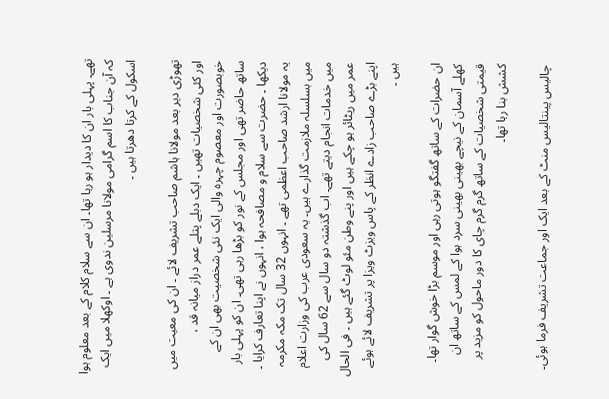تھے۔ پہلی بار ان کا دیدار ہو رہا تھا۔ ان سے سلام کلام کے بعد معلوم ہوا کہ آن جناب کا اسم گرامی مولانا مرسلین ندوی ہے ۔ اوکھلا میں ایک اسکول کے کرتا دھرتا ہیں ۔

تھوڑی دیر بعد مولانا ہاشم صاحب تشریف لائے ۔ ان کی معیت میں اور کئی شخصیات تھیں ۔ ایک دبلے پتلے عمر دراز میانہ قد ، خوبصورت اور معصوم چہرہ والی ایک نئی شخصیت بھی ان کے ساتھ حاضر تھی اور مجلس کے نور کو بڑھا رہی تھی۔ ان کو پہلی بار دیکھا ۔ حضرت سے سلام و مصافحہ ہوا ، انہوں نے اپنا تعارف کرایا ۔ یہ مولانا ارشد صاحب اعظمی تھے ۔ انہوں 32 سال تک مکہ مکرمہ میں بسلسلہ ملازمت گذارے ہیں۔ یہ سعودی عرب کی وزارت اعلام میں خدمات انجام دیتے تھے۔ اب گذشتہ دو سال سے 62 سال کی عمر میں ریٹائر ہو چکے ہیں اور پنے وطن مئو لوٹ گئے ہیں ۔ فی الحال اپنے بڑے صاحب زادے انظر کے پاس ویزٹ ویزا پر تشریف لائے ہوئے ہیں ۔

ان حضرات کے ساتھ گفتگو ہوتی رہی اور موسم بڑا خوش گوار تھا۔ کھلے آسمان کے نیچے بھینی بھینی سرد ہوا کے لمس کے ساتھ ان قیمتی شخصیات کے ساتھ گرم گرم چای کا دور ماحول کو مزید پر کشش بنا رہا تھا۔

چالیس پینتالیس منٹ کے بعد ایک اور جماعت تشریف فرما ہوئی۔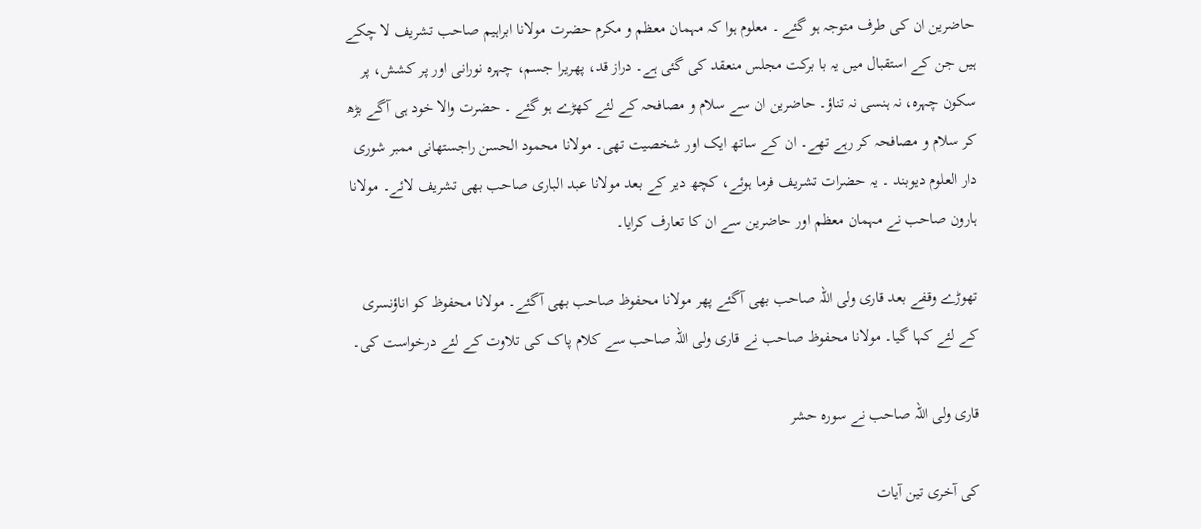حاضرین ان کی طرف متوجہ ہو گئے ۔ معلوم ہوا کہ مہمان معظم و مکرم حضرت مولانا ابراہیم صاحب تشریف لا چکے ہیں جن کے استقبال میں یہ با برکت مجلس منعقد کی گئی ہے۔ دراز قد، پھریرا جسم، چہرہ نورانی اور پر کشش، پر سکون چہرہ، نہ ہنسی نہ تناؤ۔ حاضرین ان سے سلام و مصافحہ کے لئے کھڑے ہو گئے ۔ حضرت والا خود ہی آگے بڑھ کر سلام و مصافحہ کر رہے تھے۔ ان کے ساتھ ایک اور شخصیت تھی۔ مولانا محمود الحسن راجستھانی ممبر شوری دار العلوم دیوبند ۔ یہ حضرات تشریف فرما ہوئے، کچھ دیر کے بعد مولانا عبد الباری صاحب بھی تشریف لائے۔ مولانا ہارون صاحب نے مہمان معظم اور حاضرین سے ان کا تعارف کرایا۔

تھوڑے وقفے بعد قاری ولی اللہ صاحب بھی آگئے پھر مولانا محفوظ صاحب بھی آگئے۔ مولانا محفوظ کو اناؤنسری کے لئے کہا گیا۔ مولانا محفوظ صاحب نے قاری ولی اللہ صاحب سے کلام پاک کی تلاوت کے لئے درخواست کی۔

قاری ولی اللہ صاحب نے سورہ حشر

کی آخری تین آیات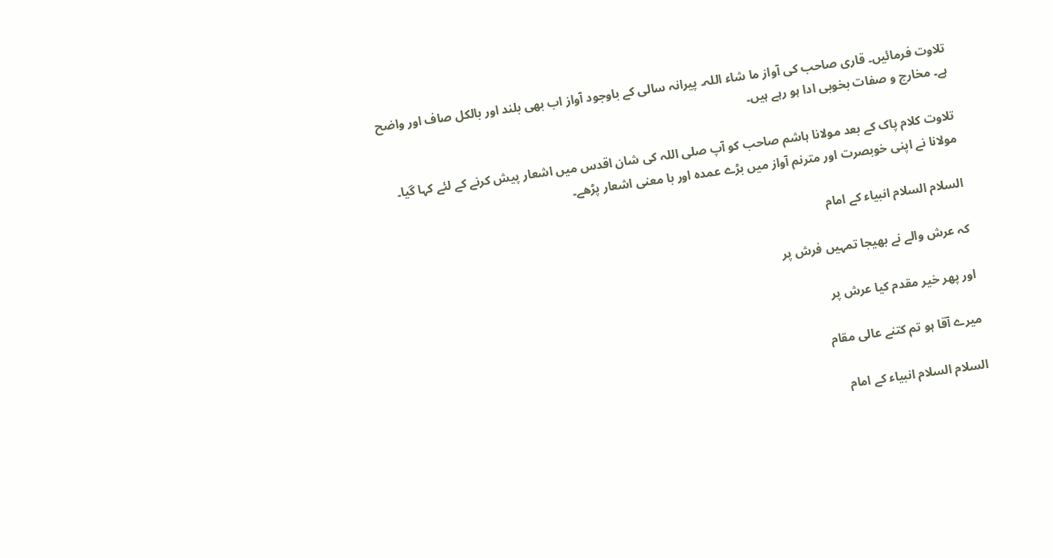تلاوت فرمائیں۔ قاری صاحب کی آواز ما شاء اللہ۔ پیرانہ سالی کے باوجود آواز اب بھی بلند اور بالکل صاف اور واضح ہے۔ مخارج و صفات بخوبی ادا ہو رہے ہیں۔

تلاوت کلام پاک کے بعد مولانا ہاشم صاحب کو آپ صلی اللہ کی شان اقدس میں اشعار پیش کرنے کے لئے کہا گیا۔ مولانا نے اپنی خوبصرت اور مترنم آواز میں بڑے عمدہ اور با معنی اشعار پڑھے۔

السلام السلام انبیاء کے امام

کہ عرش والے نے بھیجا تمہیں فرش پر

اور پھر خیر مقدم کیا عرش پر

میرے آقا ہو تم کتنے عالی مقام

السلام السلام انبیاء کے امام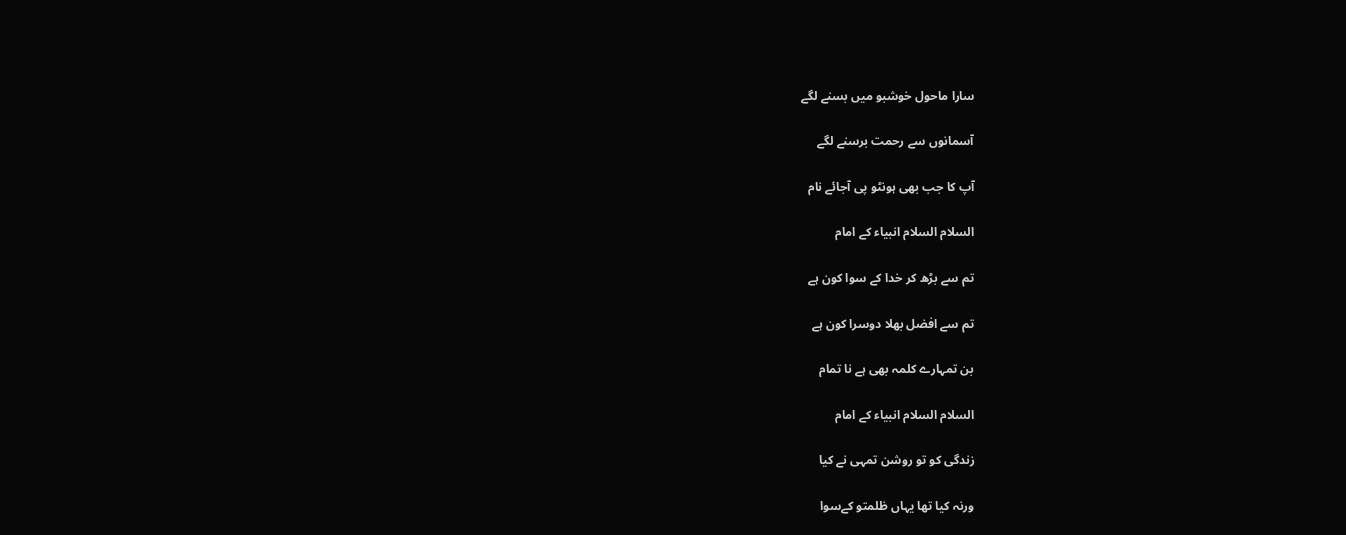سارا ماحول خوشبو میں بسنے لگے

آسمانوں سے رحمت برسنے لگے

آپ کا جب بھی ہونٹو پی آجائے نام

السلام السلام انبیاء کے امام

تم سے بڑھ کر خدا کے سوا کون ہے

تم سے افضل بھلا دوسرا کون ہے

بن تمہارے کلمہ بھی ہے نا تمام

السلام السلام انبیاء کے امام

زندگی کو تو روشن تمہی نے کیا

ورنہ کیا تھا یہاں ظلمتو‍ کےسوا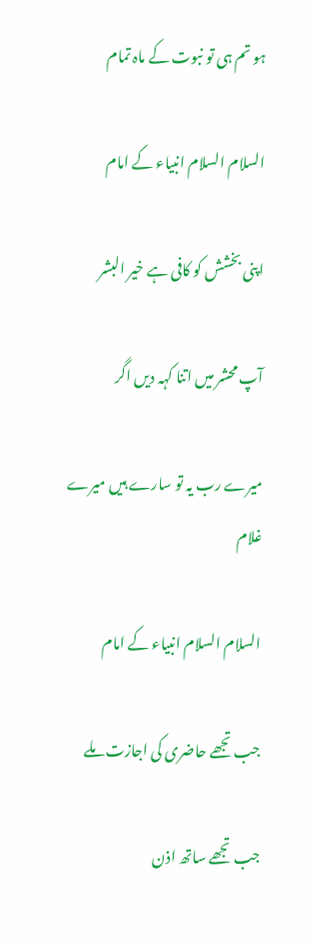ہو تم ہی تو نبوت کے ماہ تمام

السلام السلام انبیاء کے امام

اپنی بخشش کو کافی ہے خیر البشر

آپ محشر میں اتنا کہہ دیں اگر

میرے رب یہ تو سارے ہیں میرے غلام

السلام السلام انبیاء کے امام

جب تجھے حاضری کی اجازت ملے

جب تجھے ساتھ اذن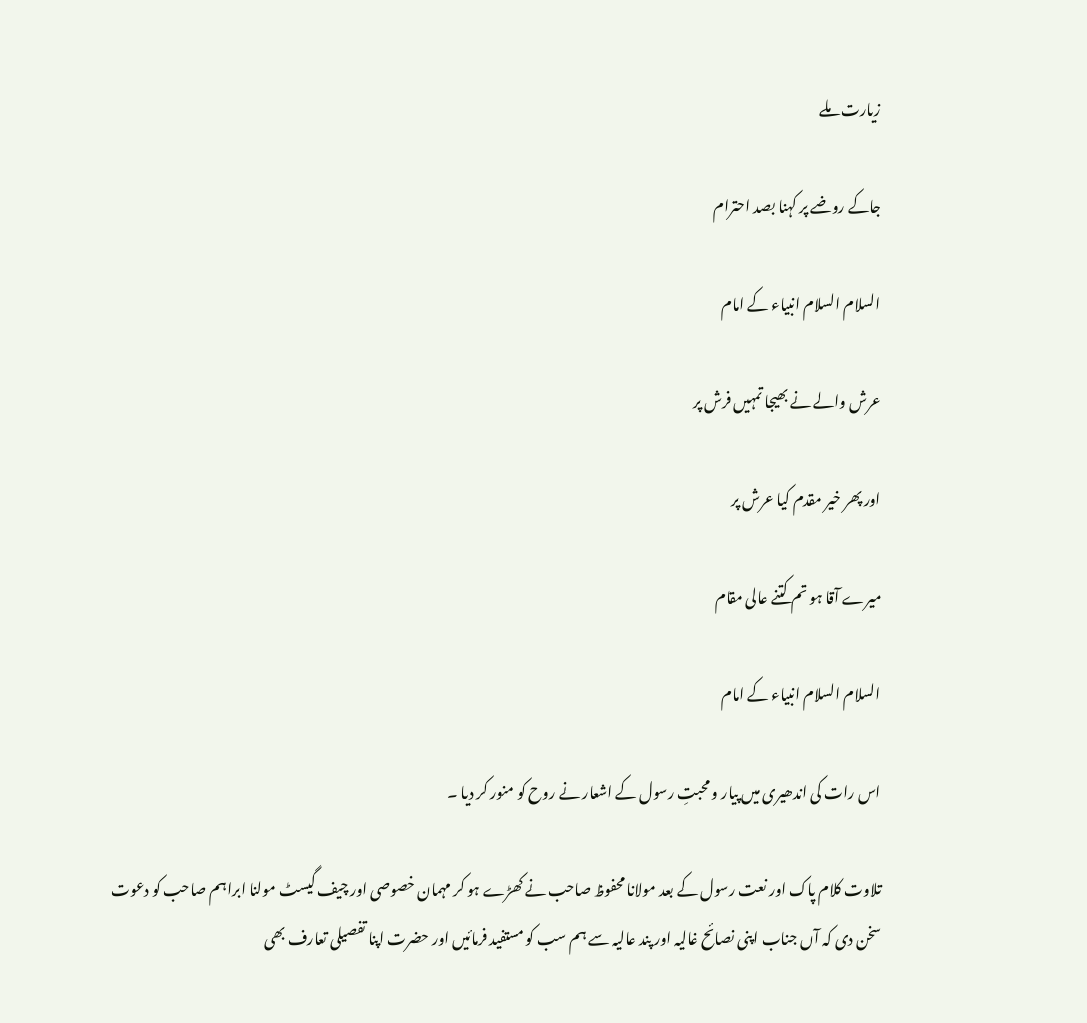زیارت ملے

جاکے روضے پر کہنا بصد احترام

السلام السلام انبیاء کے امام

عرش والے نے بھیجا تمہیں فرش پر

اور پھر خیر مقدم کیا عرش پر

میرے آقا ہو تم کتنے عالی مقام

السلام السلام انبیاء کے امام

اس رات کی اندھیری میں پیار و محبتِ رسول کے اشعار نے روح کو منور کر دیا ۔

تلاوت کلام پاک اور نعت رسول کے بعد مولانا محفوظ صاحب نے کھڑے ہو کر مہمان خصوصی اور چیف گیسٹ مولنا ابراہم صاحب کو دعوت سخن دی کہ آں جناب اپنی نصائح غالیہ اور پند عالیہ سے ہم سب کو مستفید فرمائیں اور حضرت اپنا تفصیلی تعارف بھی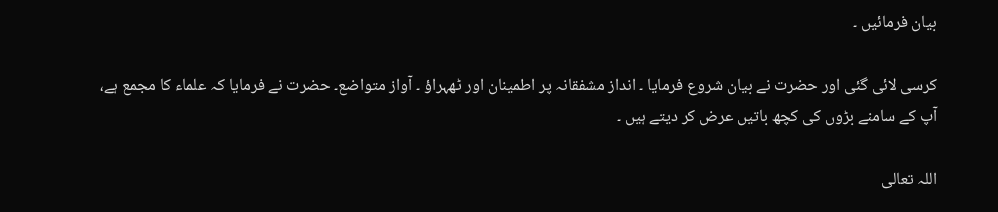بیان فرمائیں ۔

کرسی لائی گئی اور حضرت نے بیان شروع فرمایا ۔ انداز مشفقانہ پر اطمینان اور ٹھہراؤ ۔ آواز متواضع۔ حضرت نے فرمایا کہ علماء کا مجمع ہے، آپ کے سامنے بڑوں کی کچھ باتیں عرض کر دیتے ہیں ۔

اللہ تعالی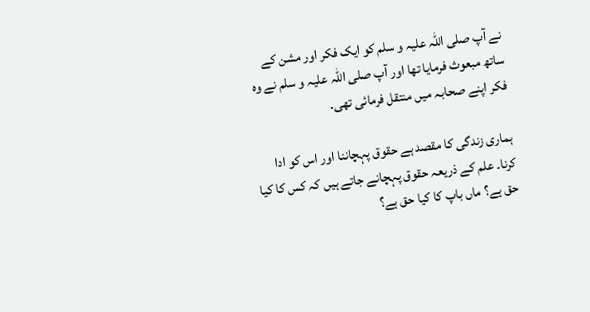نے آپ صلی اللہ علیہ و سلم کو ایک فکر اور مشن کے ساتھ مبعوث فرمایا تھا اور آپ صلی اللہ علیہ و سلم نے وہ فکر اپنے صحابہ میں منتقل فرمائی تھی۔

ہماری زندگی کا مقصد ہے حقوق پہچاننا اور اس کو ادا کرنا۔ علم کے ذریعہ حقوق پہچانے جاتے ہیں کہ کس کا کیا حق ہے؟ ماں باپ کا کیا حق ہے؟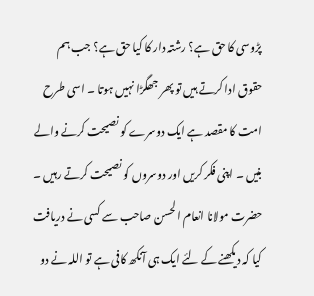پڑوسی کا حق ہے؟ رشتہ دار کا کیا حق ہے؟ جب ہم حقوق ادا کرتے ہیں تو پھر جھگڑا نہیں ہوتا ۔ اسی طرح امت کا مقصد ہے ایک دوسرے کو نصیحت کرنے والے بنیں ۔ اپنی فکر کریں اور دوسروں کو نصیحت کرتے رہیں ۔ حضرت مولانا انعام الحسن صاحب سے کسی نے دریافت کیا کہ دیکھنے کے لئے ایک ہی آنکھ کافی ہے تو اللہ نے دو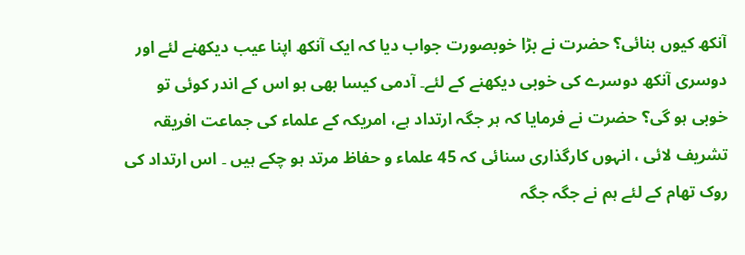آنکھ کیوں بنائی؟ حضرت نے بڑا خوبصورت جواب دیا کہ ایک آنکھ اپنا عیب دیکھنے لئے اور دوسری آنکھ دوسرے کی خوبی دیکھنے کے لئے۔ آدمی کیسا بھی ہو اس کے اندر کوئی تو خوبی ہو گی؟ حضرت نے فرمایا کہ ہر جگہ ارتداد ہے، امریکہ کے علماء کی جماعت افریقہ تشریف لائی ، انہوں کارگذاری سنائی کہ 45 علماء و حفاظ مرتد ہو چکے ہیں ۔ اس ارتداد کی روک تھام کے لئے ہم نے جگہ جگہ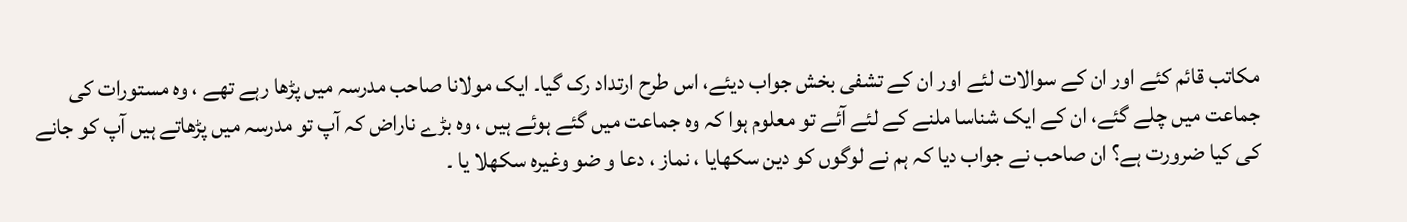مکاتب قائم کئے اور ان کے سوالات لئے اور ان کے تشفی بخش جواب دیئے، اس طرح ارتداد رک گیا۔ ایک مولانا صاحب مدرسہ میں پڑھا رہے تھے ، وہ مستورات کی جماعت میں چلے گئے، ان کے ایک شناسا ملنے کے لئے آئے تو معلوم ہوا کہ وہ جماعت میں گئے ہوئے ہیں ، وہ بڑے ناراض کہ آپ تو مدرسہ میں پڑھاتے ہیں آپ کو جانے کی کیا ضرورت ہے؟ ان صاحب نے جواب دیا کہ ہم نے لوگوں کو دین سکھایا ، نماز ، دعا و ضو وغیرہ سکھلا یا ۔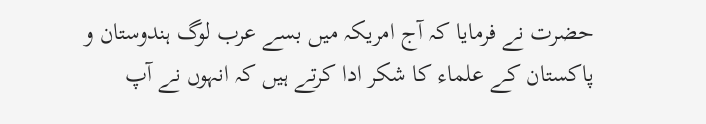حضرت نے فرمایا کہ آج امریکہ میں بسے عرب لوگ ہندوستان و پاکستان کے علماء کا شکر ادا کرتے ہیں کہ انہوں نے آپ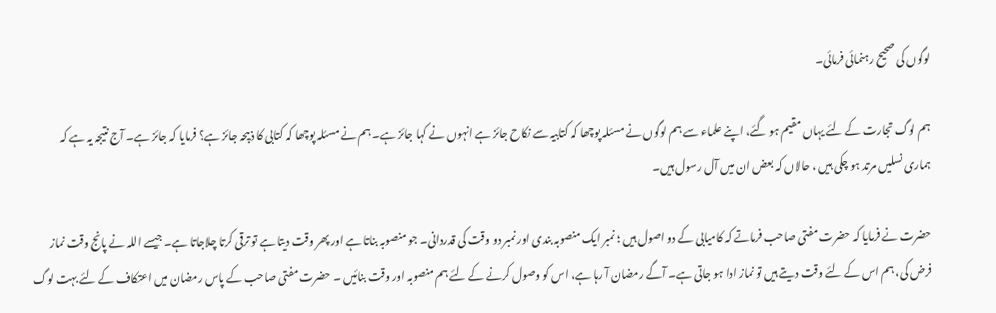لوگوں کی صحیح رہنمائی فرمائی۔

ہم لوگ تجارت کے لئے یہاں مقیم ہو گئے، اپنے علماء سے ہم لوگوں نے مسئلہ پوچھا کہ کتابیہ سے نکاح جائز ہے انہوں نے کہا جائز ہے۔ ہم نے مسئلہ پوچھا کہ کتابی کا ذبیحہ جائز ہے؟ فرمایا کہ جائز ہے۔ آج نتیجہ یہ ہے کہ ہماری نسلیں مرتد ہو چکی ہیں ، حالاں کہ بعض ان میں آل رسول ہیں۔

حضرت نے فرمایا کہ حضرت مفتی صاحب فرماتے کہ کامیابی کے دو اصول ہیں ؛ نمبر ایک منصوبہ بندی اور نمبر دو وقت کی قدردانی۔ جو منصوبہ بناتا ہے اور پھر وقت دیتا ہے تو ترقی کرتا چلاجاتا ہے۔ جیسے اللہ نے پانج وقت نماز فرض کی، ہم اس کے لئے وقت دیتے ہیں تو نماز ادا ہو جاتی ہے۔ آگے رمضان آ رہا ہے، اس کو وصول کرنے کے لئے ہم منصوبہ اور وقت بنائیں ۔ حضرت مفتی صاحب کے پاس رمضان میں اعتکاف کے لئے بہت لوگ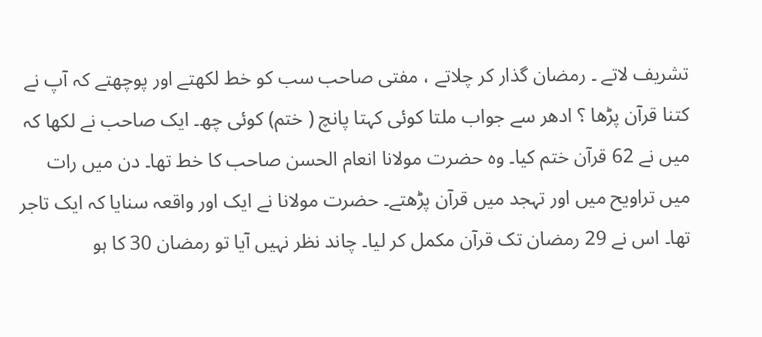تشریف لاتے ۔ رمضان گذار کر چلاتے ، مفتی صاحب سب کو خط لکھتے اور پوچھتے کہ آپ نے کتنا قرآن پڑھا ؟ ادھر سے جواب ملتا کوئی کہتا پانچ ( ختم) کوئی چھ۔ ایک صاحب نے لکھا کہ میں نے 62 قرآن ختم کیا۔ وہ حضرت مولانا انعام الحسن صاحب کا خط تھا۔ دن میں رات میں تراویح میں اور تہجد میں قرآن پڑھتے۔ حضرت مولانا نے ایک اور واقعہ سنایا کہ ایک تاجر تھا۔ اس نے 29 رمضان تک قرآن مکمل کر لیا۔ چاند نظر نہیں آیا تو رمضان 30 کا ہو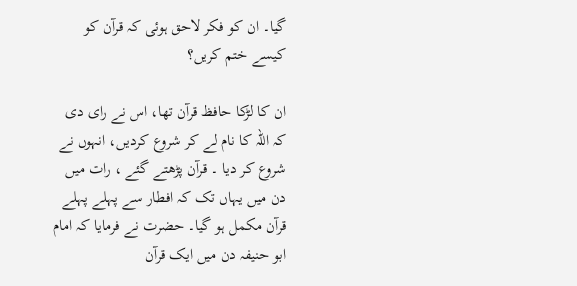گیا۔ ان کو فکر لاحق ہوئی کہ قرآن کو کیسے ختم کریں؟

ان کا لڑکا حافظ قرآن تھا، اس نے رای دی کہ اللہ کا نام لے کر شروع کردیں، انہوں نے شروع کر دیا ۔ قرآن پڑھتے گئے ، رات میں دن میں یہاں تک کہ افطار سے پہلے پہلے قرآن مکمل ہو گیا۔ حضرت نے فرمایا کہ امام ابو حنیفہ دن میں ایک قرآن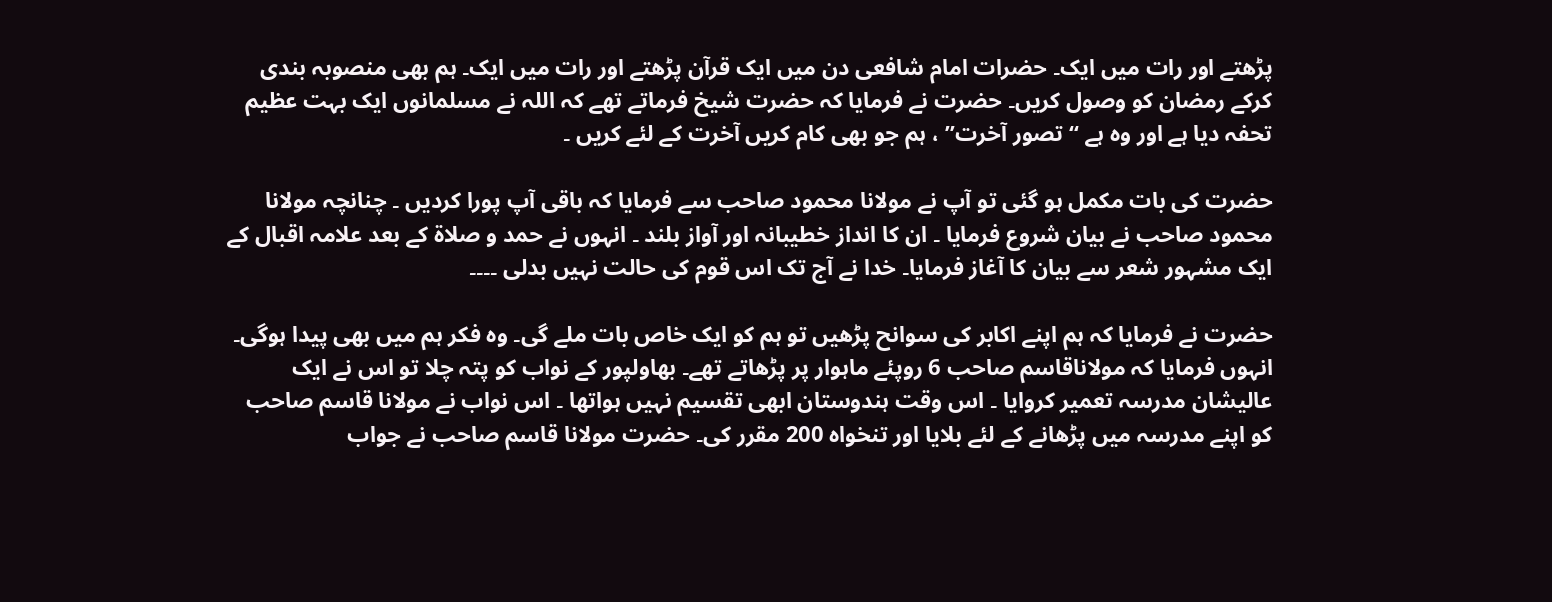پڑھتے اور رات میں ایک۔ حضرات امام شافعی دن میں ایک قرآن پڑھتے اور رات میں ایک۔ ہم بھی منصوبہ بندی کرکے رمضان کو وصول کریں۔ حضرت نے فرمایا کہ حضرت شیخ فرماتے تھے کہ اللہ نے مسلمانوں ایک بہت عظیم تحفہ دیا ہے اور وہ ہے “ تصور آخرت” ، ہم جو بھی کام کریں آخرت کے لئے کریں ۔

حضرت کی بات مکمل ہو گئی تو آپ نے مولانا محمود صاحب سے فرمایا کہ باقی آپ پورا کردیں ۔ چنانچہ مولانا محمود صاحب نے بیان شروع فرمایا ۔ ان کا انداز خطیبانہ اور آواز بلند ۔ انہوں نے حمد و صلاة کے بعد علامہ اقبال کے ایک مشہور شعر سے بیان کا آغاز فرمایا۔ خدا نے آج تک اس قوم کی حالت نہیں بدلی ۔۔۔۔

حضرت نے فرمایا کہ ہم اپنے اکابر کی سوانح پڑھیں تو ہم کو ایک خاص بات ملے گی۔ وہ فکر ہم میں بھی پیدا ہوگی۔ انہوں فرمایا کہ مولاناقاسم صاحب 6 روپئے ماہوار پر پڑھاتے تھے۔ بھاولپور کے نواب کو پتہ چلا تو اس نے ایک عالیشان مدرسہ تعمیر کروایا ۔ اس وقت ہندوستان ابھی تقسیم نہیں ہواتھا ۔ اس نواب نے مولانا قاسم صاحب کو اپنے مدرسہ میں پڑھانے کے لئے بلایا اور تنخواہ 200 مقرر کی۔ حضرت مولانا قاسم صاحب نے جواب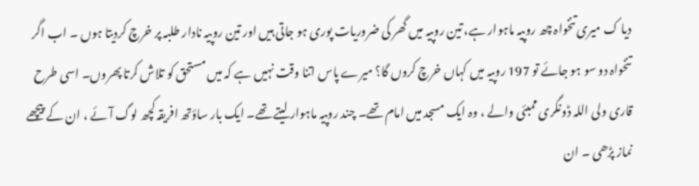دیا ک میری تنخواہ چھ روپیہ ماہوار ہے، تین روپیہ میں گھر کی ضروریات پوری ہو جاتی ہیں اور تین روپیہ نادار طلبہ پر خرچ کردیتا ہوں ۔ اب اگر تنخواہ دو سو ہو جائے تو 197 روپیہ میں کہاں خرچ کروں گا؟ میرے پاس اتنا وقت نہیں ہے کہ میں مستحق کو تلاش کرتا پھروں۔ اسی طرح قاری ولی اللہ ڈونگری ممبئی والے ، وہ ایک مسجد میں امام تھے۔ چند روپیہ ماہوار لیتے تھے۔ ایک بار ساؤتھ افریقہ کچھ لوگ آئے ، ان کے پیچھے نماز پڑھی ۔ ان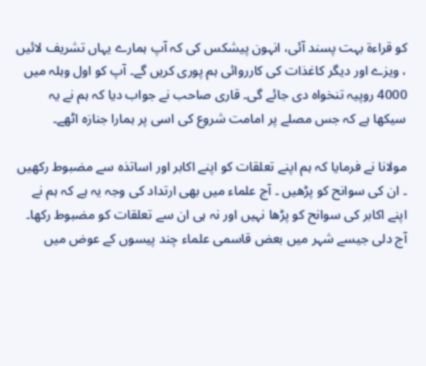کو قراءة بہت پسند آئی، انہون پیشکس کی کہ آپ ہمارے یہاں تشریف لائیں ، ویزے اور دیگر کاغذات کی کارروائی ہم پوری کریں گے۔ آپ کو اول وہلہ میں 4000 روپیہ تنخواہ دی جائے گی۔ قاری صاحب نے جواب دیا کہ ہم نے یہ سیکھا ہے کہ جس مصلے پر امامت شروع کی اسی پر ہمارا جنازہ اٹھے۔

مولانا نے فرمایا کہ ہم اپنے تعلقات کو اپنے اکابر اور اساتذہ سے مضبوط رکھیں ۔ ان کی سوانح کو پڑھیں ۔ آج علماء میں بھی ارتداد کی وجہ یہ ہے کہ ہم نے اپنے اکابر کی سوانح کو پڑھا نہیں اور نہ ہی ان سے تعلقات کو مضبوط رکھا۔ آج دلی جیسے شہر میں بعض قاسمی علماء چند پیسوں کے عوض میں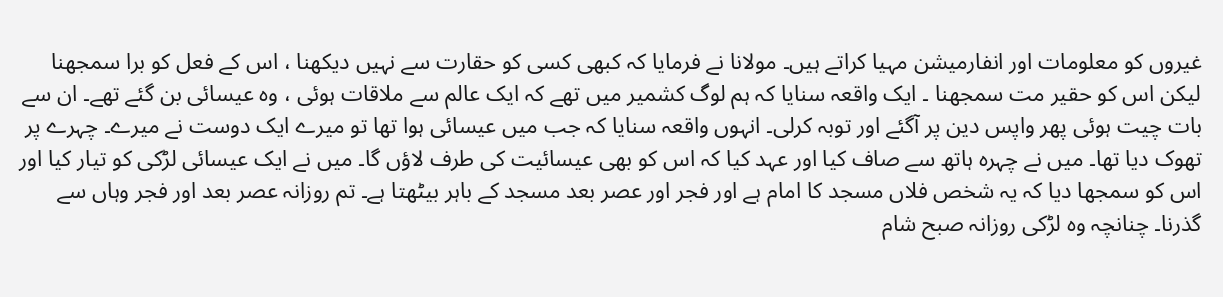غیروں کو معلومات اور انفارمیشن مہیا کراتے ہیں۔ مولانا نے فرمایا کہ کبھی کسی کو حقارت سے نہیں دیکھنا ، اس کے فعل کو برا سمجھنا لیکن اس کو حقیر مت سمجھنا ۔ ایک واقعہ سنایا کہ ہم لوگ کشمیر میں تھے کہ ایک عالم سے ملاقات ہوئی ، وہ عیسائی بن گئے تھے۔ ان سے بات چیت ہوئی پھر واپس دین پر آگئے اور توبہ کرلی۔ انہوں واقعہ سنایا کہ جب میں عیسائی ہوا تھا تو میرے ایک دوست نے میرے۔ چہرے پر تھوک دیا تھا۔ میں نے چہرہ ہاتھ سے صاف کیا اور عہد کیا کہ اس کو بھی عیسائیت کی طرف لاؤں گا۔ میں نے ایک عیسائی لڑکی کو تیار کیا اور اس کو سمجھا دیا کہ یہ شخص فلاں مسجد کا امام ہے اور فجر اور عصر بعد مسجد کے باہر بیٹھتا ہے۔ تم روزانہ عصر بعد اور فجر وہاں سے گذرنا۔ چنانچہ وہ لڑکی روزانہ صبح شام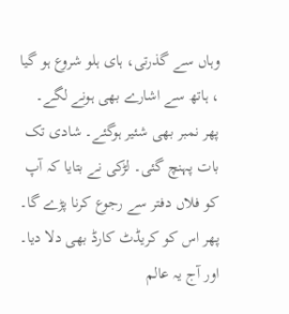وہاں سے گذرتی، ہای ہلو شروع ہو گیا ، ہاتھ سے اشارے بھی ہونے لگے۔ پھر نمبر بھی شئیر ہوگئے۔ شادی تک بات پہنچ گئی۔ لڑکی نے بتایا کہ آپ کو فلاں دفتر سے رجوع کرنا پڑے گا۔ پھر اس کو کریڈٹ کارڈ بھی دلا دیا۔ اور آج یہ عالم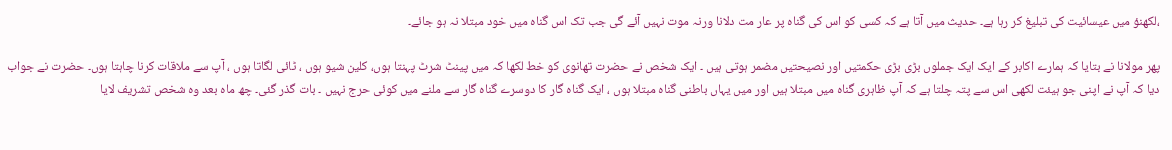،لکھنؤ میں عیسائیت کی تبلیغ کر رہا ہے۔ حدیث میں آتا ہے کہ کسی کو اس کی گناہ پر عار مت دلانا ورنہ موت نہیں آئے گی جب تک اس گناہ میں خود مبتلا نہ ہو جائے۔

پھر مولانا نے بتایا کہ ہمارے اکابر کے ایک ایک جملوں بڑی بڑی حکمتیں اور نصیحتیں مضمر ہوتی ہیں ۔ ایک شخص نے حضرت تھانوی کو خط لکھا کہ میں پینٹ شرٹ پہنتا ہوں، کلین شیو ہوں ، ٹائی لگاتا ہوں ، آپ سے ملاقات کرنا چاہتا ہوں۔ حضرت نے جواب دیا کہ آپ نے اپنی جو ہیئت لکھی اس سے پتہ چلتا ہے کہ آپ ظاہری گناہ میں مبتلا ہیں اور میں یہاں باطنی گناہ مبتلا ہوں ، ایک گناہ گار کا دوسرے گناہ گار سے ملنے میں کوئی حرج نہیں ۔ بات گذر گئی۔ چھ ماہ بعد وہ شخص تشریف لایا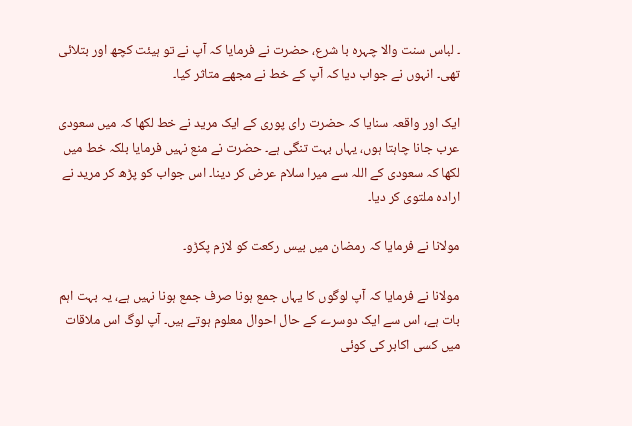۔ لباس سنت والا چہرہ با شرع، حضرت نے فرمایا کہ آپ نے تو ہیئت کچھ اور بتلائی تھی۔ انہوں نے جواب دیا کہ آپ کے خط نے مجھے متاثر کیا۔

ایک اور واقعہ سنایا کہ حضرت رای پوری کے ایک مرید نے خط لکھا کہ میں سعودی عرب جانا چاہتا ہوں، یہاں بہت تنگی ہے۔ حضرت نے منع نہیں فرمایا بلکہ خط میں لکھا کہ سعودی کے اللہ سے میرا سلام عرض کر دینا۔ اس جواب کو پڑھ کر مرید نے ارادہ ملتوی کر دیا۔

مولانا نے فرمایا کہ رمضان میں بیس رکعت کو لازم پکڑو۔

مولانا نے فرمایا کہ آپ لوگوں کا یہاں جمع ہونا صرف جمع ہونا نہیں ہے، یہ بہت اہم بات ہے، اس سے ایک دوسرے کے حال احوال معلوم ہوتے ہیں۔ آپ لوگ اس ملاقات میں کسی اکابر کی کوئی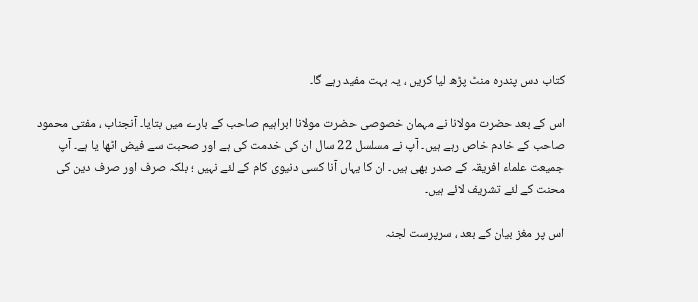کتاب دس پندرہ منٹ پڑھ لیا کریں ، یہ بہت مفید رہے گا۔

اس کے بعد حضرت مولانا نے مہمان خصوصی حضرت مولانا ابراہیم صاحب کے بارے میں بتایا۔ آنجناب ، مفتی محمود صاحب کے خادم خاص رہے ہیں۔ آپ نے مسلسل 22 سال ان کی خدمت کی ہے اور صحبت سے فیض اٹھا یا ہے۔ آپ جمیعت علماء افریقہ کے صدر بھی ہیں۔ ان کا یہاں آنا کسی دنیوی کام کے لئے نہیں ؛ بلکہ صرف اور صرف دین کی محنت کے لئے تشریف لائے ہیں۔

اس پر مغز بیان کے بعد ، سرپرست لجنہ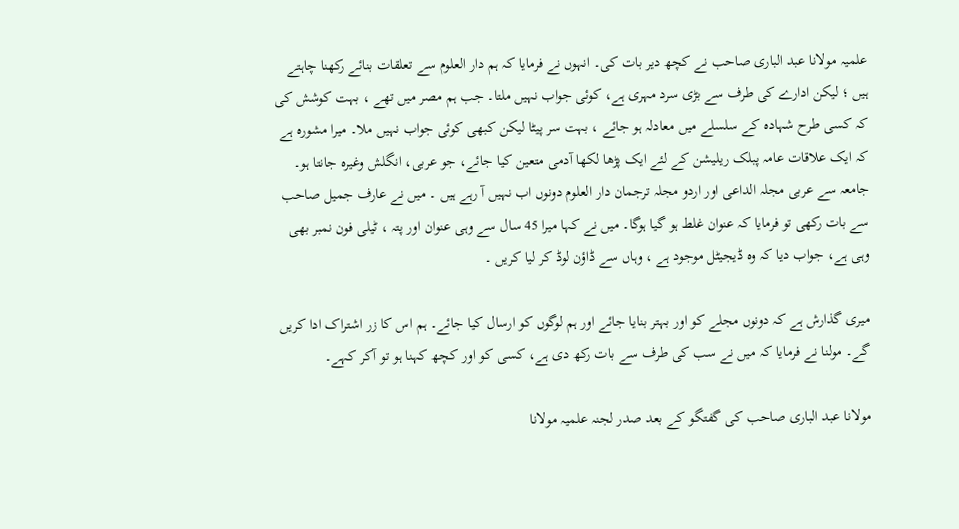علمیہ مولانا عبد الباری صاحب نے کچھ دیر بات کی۔ انہوں نے فرمایا کہ ہم دار العلوم سے تعلقات بنائے رکھنا چاہتے ہیں ؛ لیکن ادارے کی طرف سے بڑی سرد مہری ہے، کوئی جواب نہیں ملتا۔ جب ہم مصر میں تھے ، بہت کوشش کی کہ کسی طرح شہادہ کے سلسلے میں معادلہ ہو جائے ، بہت سر پیٹا لیکن کبھی کوئی جواب نہیں ملا۔ میرا مشورہ ہے کہ ایک علاقات عامہ پبلک ریلیشن کے لئے ایک پڑھا لکھا آدمی متعین کیا جائے، جو عربی، انگلش وغیرہ جانتا ہو۔ جامعہ سے عربی مجلہ الداعی اور اردو مجلہ ترجمان دار العلوم دونوں اب نہیں آ رہے ہیں ۔ میں نے عارف جمیل صاحب سے بات رکھی تو فرمایا کہ عنوان غلط ہو گیا ہوگا۔ میں نے کہا میرا 45 سال سے وہی عنوان اور پتہ ، ٹیلی فون نمبر بھی وہی ہے، جواب دیا کہ وہ ڈیجیٹل موجود ہے ، وہاں سے ڈاؤن لوڈ کر لیا کریں ۔

میری گذارش ہے کہ دونوں مجلے کو اور بہتر بنایا جائے اور ہم لوگوں کو ارسال کیا جائے۔ ہم اس کا زر اشتراک ادا کریں گے۔ مولنا نے فرمایا کہ میں نے سب کی طرف سے بات رکھ دی ہے، کسی کو اور کچھ کہنا ہو تو آکر کہے۔

مولانا عبد الباری صاحب کی گفتگو کے بعد صدر لجنہ علمیہ مولانا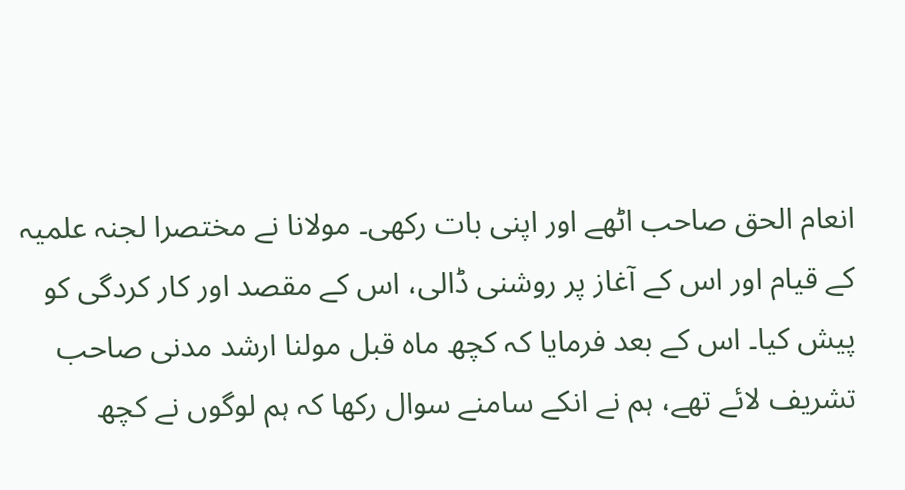انعام الحق صاحب اٹھے اور اپنی بات رکھی۔ مولانا نے مختصرا لجنہ علمیہ کے قیام اور اس کے آغاز پر روشنی ڈالی، اس کے مقصد اور کار کردگی کو پیش کیا۔ اس کے بعد فرمایا کہ کچھ ماہ قبل مولنا ارشد مدنی صاحب تشریف لائے تھے، ہم نے انکے سامنے سوال رکھا کہ ہم لوگوں نے کچھ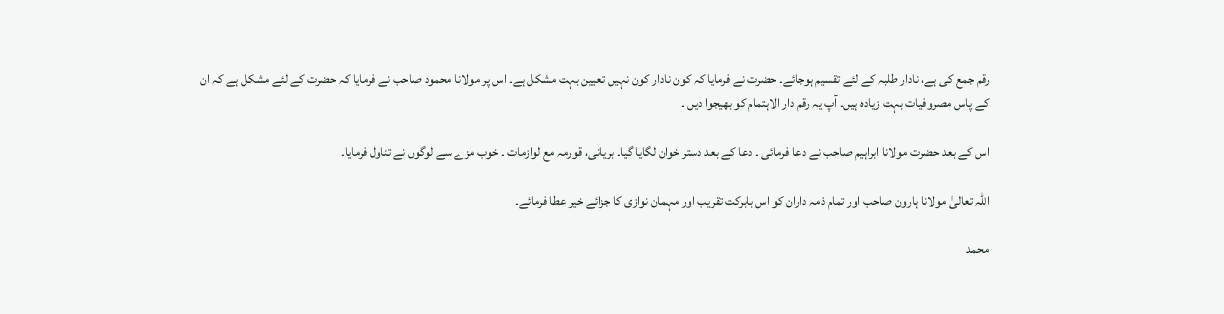رقم جمع کی ہے، نادار طلبہ کے لئے تقسیم ہوجائے۔ حضرت نے فرمایا کہ کون نادار کون نہیں تعیین بہت مشکل ہے۔ اس پر مولانا محمود صاحب نے فرمایا کہ حضرت کے لئے مشکل ہے کہ ان کے پاس مصروفیات بہت زیادہ ہیں۔ آپ یہ رقم دار الاہتمام کو بھیجوا دیں ۔

اس کے بعد حضرت مولانا ابراہیم صاحب نے دعا فرمائی ۔ دعا کے بعد دستر خوان لگایا گیا۔ بریانی، قورمہ مع لوازمات ۔ خوب مزے سے لوگوں نے تناول فرمایا۔

اللہ تعالیٰ مولانا ہارون صاحب اور تمام ذمہ داران کو اس بابرکت تقریب اور مہمان نوازی کا جزائے خیر عطا فرمائے۔

محمد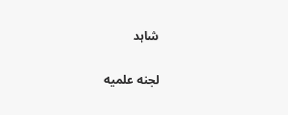شاہد

لجنه علميه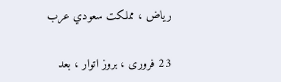رياض ، مملكت سعودي عرب

23 فروری ، بروز اتوار ، بعد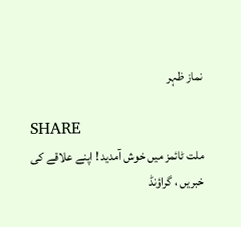نماز ظہر

SHARE
ملت ٹائمز میں خوش آمدید ! اپنے علاقے کی خبریں ، گراؤنڈ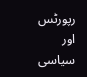رپورٹس اور سیاسی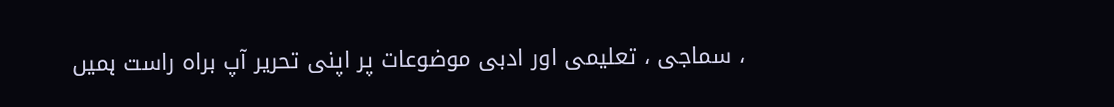، سماجی ، تعلیمی اور ادبی موضوعات پر اپنی تحریر آپ براہ راست ہمیں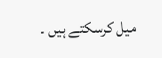میل کرسکتے ہیں ۔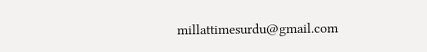millattimesurdu@gmail.com